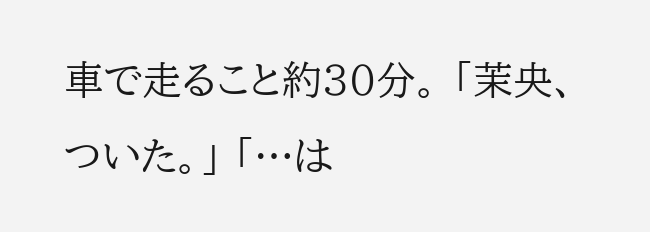車で走ること約30分。 「茉央、ついた。」 「…は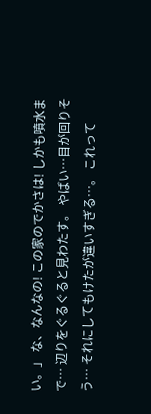い。」 な、なんなの! この家のでかさは! しかも噴水まで… 辺りをぐるぐると見わたす。 やばい…目が回りそう… それにしてもけたが違いすぎる…。 これって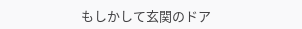もしかして玄関のドア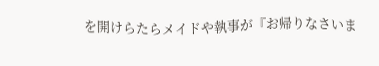を開けらたらメイドや執事が『お帰りなさいま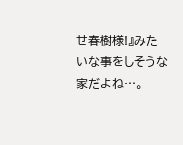せ春樹様!』みたいな事をしそうな家だよね…。